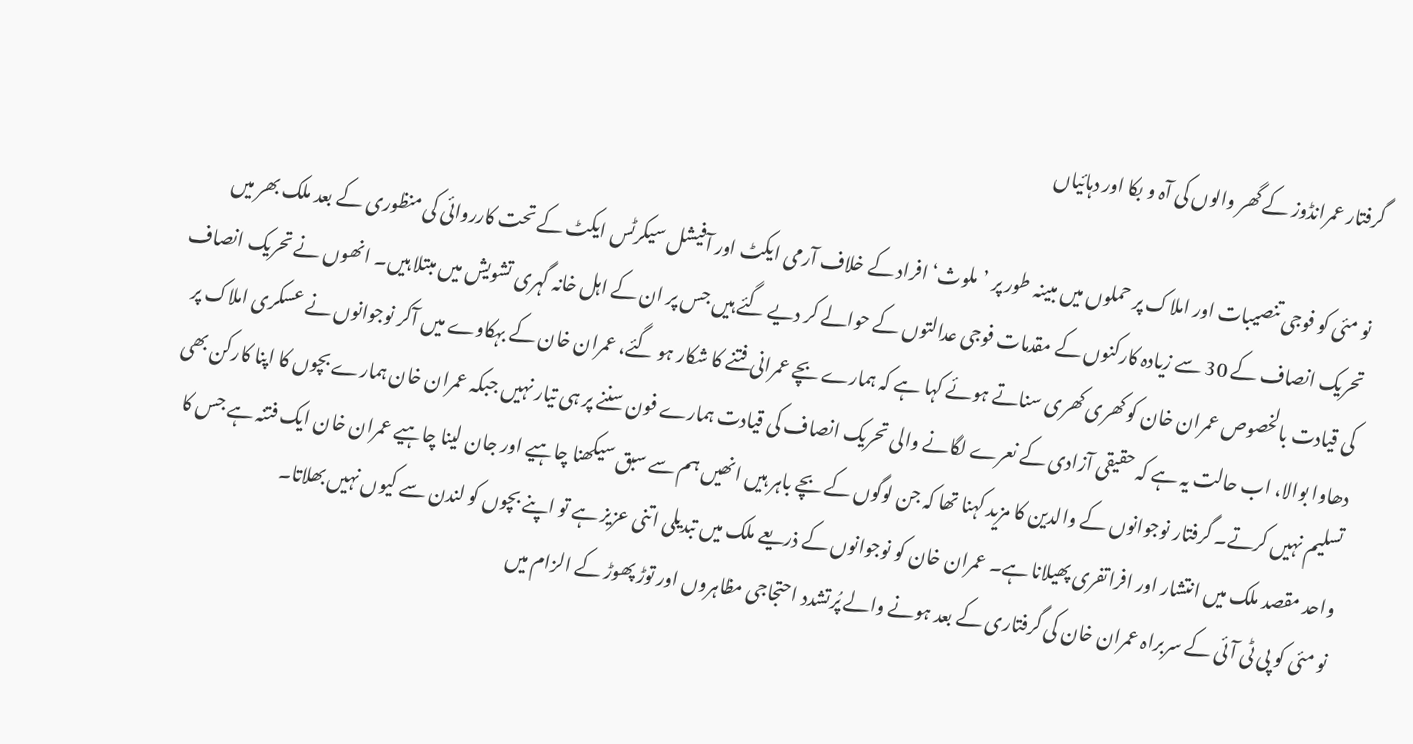گرفتار عمرانڈوز کے گھر والوں کی آہ و بکا اور دہائیاں

نو مئی کو فوجی تنصیبات اور املاک پر حملوں میں مبینہ طور پر ’ملوث‘ افراد کے خلاف آرمی ایکٹ اور آفیشل سیکرٹس ایکٹ کے تحت کارروائی کی منظوری کے بعد ملک بھر میں تحریک انصاف کے 30 سے زیادہ کارکنوں کے مقدمات فوجی عدالتوں کے حوالے کر دیے گئے ہیں جس پر ان کے اہل خانہ گہری تشویش میں مبتلا ہیں۔ انھوں نے تحریک انصاف کی قیادت بالخصوص عمران خان کو کھری کھری سناتے ہوئے کہا ہے کہ ہمارے بچے عمرانی فتنے کا شکار ہو گئے، عمران خان کے بہکاوے میں آکر نوجوانوں نے عسکری املاک پر دھاوا بوالا، اب حالت یہ ہے کہ حقیقی آزادی کے نعرے لگانے والی تحریک انصاف کی قیادت ہمارے فون سننے پر ہی تیار نہیں جبکہ عمران خان ہمارے بچوں کا اپنا کارکن بھی تسلیم نہیں کرتے۔ گرفتار نوجوانوں کے والدین کا مزید کہنا تھا کہ جن لوگوں کے بچے باہر ہیں انھیں ہم سے سبق سیکھنا چاہیے اور جان لینا چاہیے عمران خان ایک فتنہ ہے جس کا واحد مقصد ملک میں انتشار اور افراتفری پھیلانا ہے۔ عمران خان کو نوجوانوں کے ذریعے ملک میں تبدیلی اتنی عزیز ہے تو اپنے بچوں کو لندن سے کیوں نہیں بھلاتا۔
نو مئی کو پی ٹی آئی کے سربراہ عمران خان کی گرفتاری کے بعد ہونے والے پُرتشدد احتجاجی مظاہروں اور توڑ پھوڑ کے الزام میں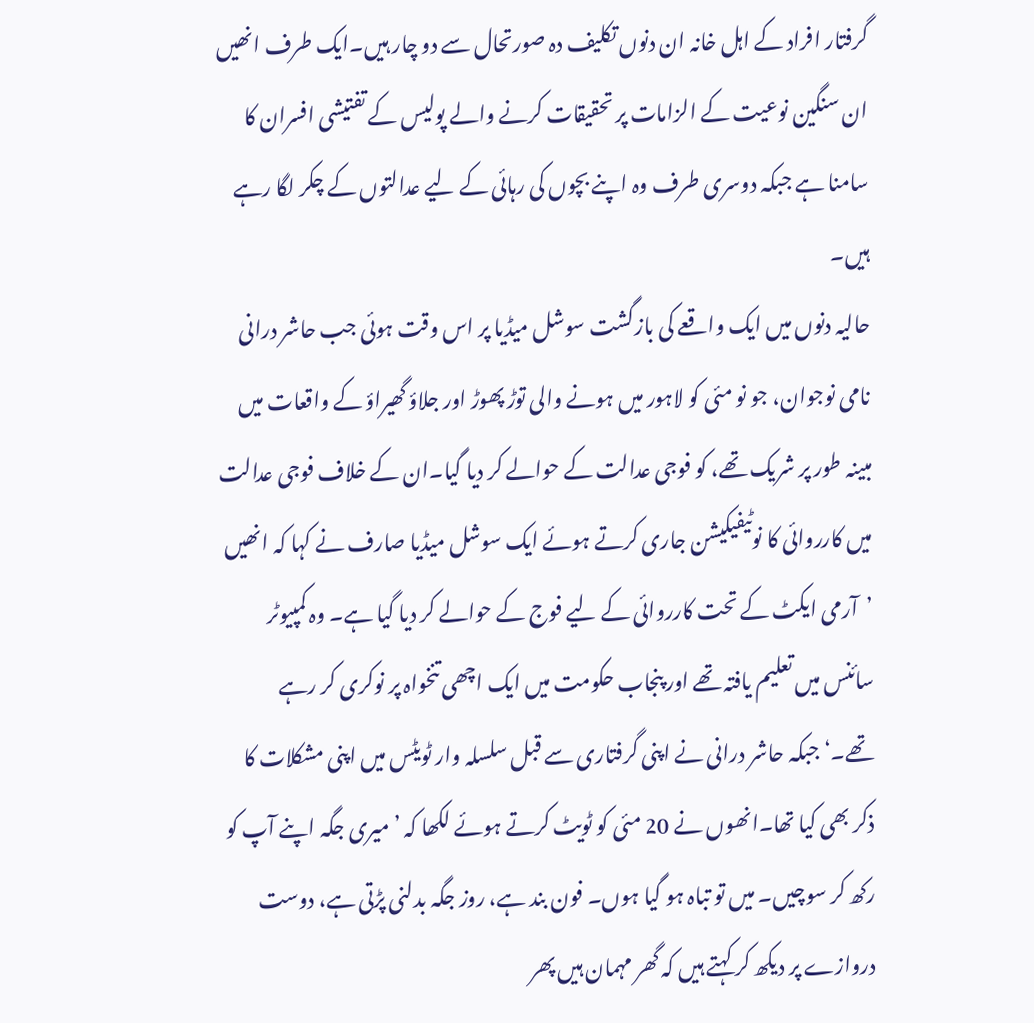گرفتار افراد کے اہل خانہ ان دنوں تکلیف دہ صورتحال سے دو چار ہیں۔ایک طرف انھیں ان سنگین نوعیت کے الزامات پر تحقیقات کرنے والے پولیس کے تفتیشی افسران کا سامنا ہے جبکہ دوسری طرف وہ اپنے بچوں کی رہائی کے لیے عدالتوں کے چکر لگا رہے ہیں۔
حالیہ دنوں میں ایک واقعے کی بازگشت سوشل میڈیا پر اس وقت ہوئی جب حاشر درانی نامی نوجوان، جو نو مئی کو لاہور میں ہونے والی توڑ پھوڑ اور جلاؤ گھیراؤ کے واقعات میں مبینہ طور پر شریک تھے، کو فوجی عدالت کے حوالے کر دیا گیا۔ان کے خلاف فوجی عدالت میں کارروائی کا نوٹیفیکیشن جاری کرتے ہوئے ایک سوشل میڈیا صارف نے کہا کہ انھیں ’آرمی ایکٹ کے تحت کارروائی کے لیے فوج کے حوالے کر دیا گیا ہے۔ وہ کمپیوٹر سائنس میں تعلیم یافتہ تھے اور پنجاب حکومت میں ایک اچھی تنخواہ پر نوکری کر رہے تھے۔‘جبکہ حاشر درانی نے اپنی گرفتاری سے قبل سلسلہ وار ٹویٹس میں اپنی مشکلات کا ذکر بھی کیا تھا۔انھوں نے 20 مئی کو ٹویٹ کرتے ہوئے لکھا کہ ’میری جگہ اپنے آپ کو رکھ کر سوچیں۔ میں تو تباہ ہو گیا ہوں۔ فون بند ہے، روز جگہ بدلنی پڑتی ہے، دوست دروازے پر دیکھ کر کہتے ہیں کہ گھر مہمان ہیں پھر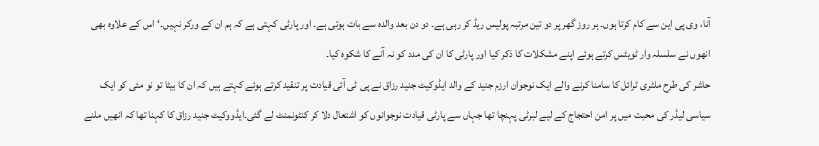آنا، وی پی این سے کام کرتا ہوں۔ ہر روز گھر پر دو تین مرتبہ پولیس ریڈ کر رہی ہے۔ دو دن بعد والدہ سے بات ہوتی ہے۔ اور پارٹی کہتی ہے کہ ہم ان کے ورکر نہیں۔‘اس کے علاوہ بھی انھوں نے سلسلہ وار ٹویٹس کرتے ہوئے اپنے مشکلات کا ذکر کیا اور پارٹی کا ان کی مدد کو نہ آنے کا شکوہ کیا۔
حاشر کی طرح ملٹری ٹرائل کا سامنا کرنے والے ایک نوجوان ارزم جنید کے والد ایڈوکیٹ جنید رزاق نے پی ٹی آئی قیادت پر تنقید کرتے ہوئے کہتے ہیں کہ ان کا بیٹا تو نو مئی کو ایک سیاسی لیڈر کی محبت میں پر امن احتجاج کے لیے لبرٹی پہنچا تھا جہاں سے پارٹی قیادت نوجوانوں کو اشتعال دلا کر کنٹونمنٹ لے گئی۔ایڈووکیٹ جنید رزاق کا کہنا تھا کہ انھیں ملنے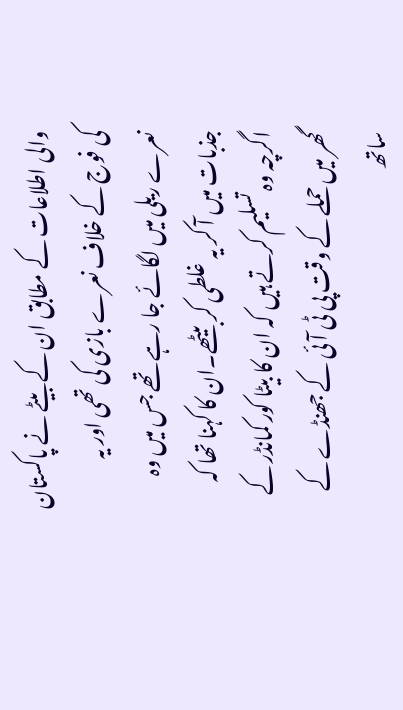والی اطلاعات کے مطابق ان کے بیٹے نے پاکستان کی فوج کے خلاف نعرے بازی کی تھی اور یہ نعرے ریلی میں لگائے جا رہے تھے جس میں وہ جذبات میں آ کر یہ غلطی کر بیٹھے۔ان کا کہنا تھا کہ اگرچہ وہ تسلیم کرتے ہیں کہ ان کا بیٹا کور کمانڈر کے گھر میں حملے کے وقت پی ٹی آئی کے جھنڈے کے ساتھ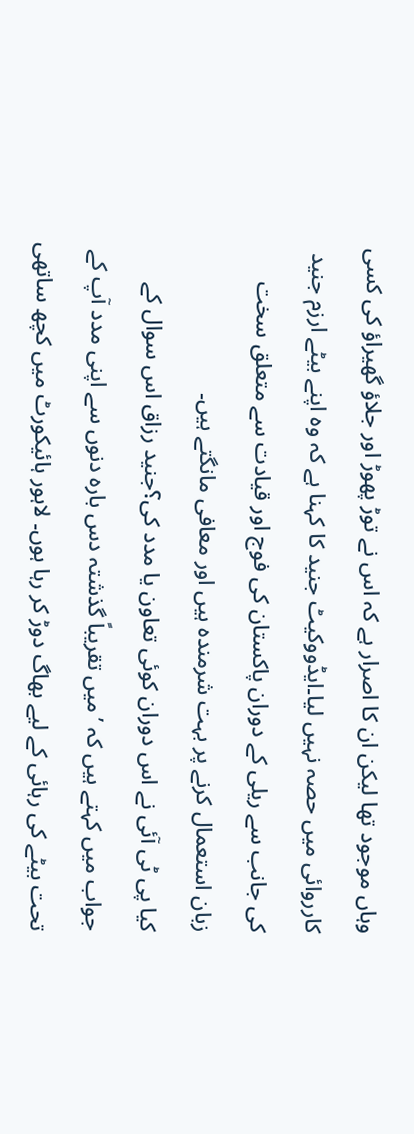وہاں موجود تھا لیکن ان کا اصرار ہے کہ اس نے توڑ پھوڑ اور جلاؤ گھیراؤ کی کسی کارروائی میں حصہ نہیں لیا۔ایڈووکیٹ جنید کا کہنا ہے کہ وہ اپنے بیٹے ارزم جنید کی جانب سے ریلی کے دوران پاکستان کی فوج اور قیادت سے متعلق سخت زبان استعمال کرنے پر بہت شرمندہ ہیں اور معافی مانگتے ہیں۔
کیا پی ٹی آئی نے اس دوران کوئی تعاون یا مدد کی؟جنید رزاق اس سوال کے جواب میں کہتے ہیں کہ ’میں تقریباً گذشتہ دس بارہ دنوں سے اپنی مدد آپ کے تحت بیٹے کی رہائی کے لیے بھاگ دوڑ کر رہا ہوں۔ لاہور ہائیکورٹ میں کچھ ساتھی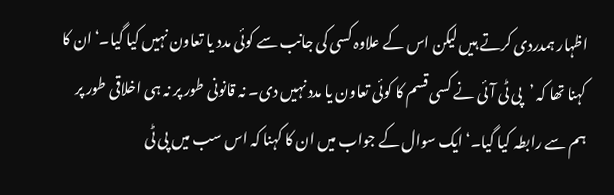اظہار ہمدردی کرتے ہیں لیکن اس کے علاوہ کسی کی جانب سے کوئی مدد یا تعاون نہیں کیا گیا۔‘ان کا کہنا تھا کہ ’پی ٹی آئی نے کسی قسم کا کوئی تعاون یا مدد نہیں دی۔ نہ قانونی طور پر نہ ہی اخلاقی طور پر ہم سے رابطہ کیا گیا۔‘ایک سوال کے جواب میں ان کا کہنا کہ اس سب میں پی ٹی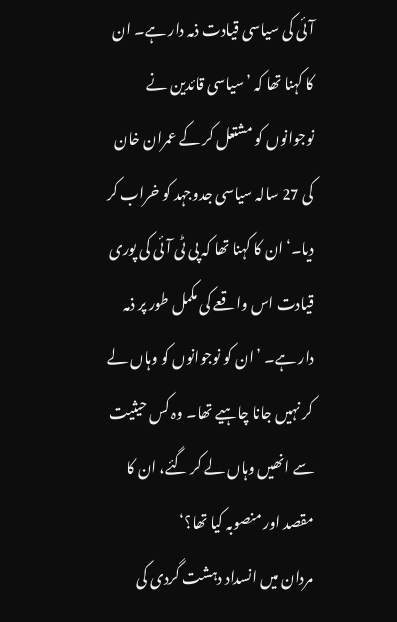آئی کی سیاسی قیادت ذمہ دار ہے۔ ان کا کہنا تھا کہ ’سیاسی قائدین نے نوجوانوں کو مشتعل کر کے عمران خان کی 27 سالہ سیاسی جدوجہد کو خراب کر دیا۔‘ان کا کہنا تھا کہ پی ٹی آئی کی پوری قیادت اس واقعے کی مکمل طور پر ذمہ دار ہے۔ ’ان کو نوجوانوں کو وہاں لے کر نہیں جانا چاہیے تھا۔ وہ کس حیثیت سے انھیں وہاں لے کر گئے، ان کا مقصد اور منصوبہ کیا تھا؟‘
مردان میں انسداد دہشت گردی کی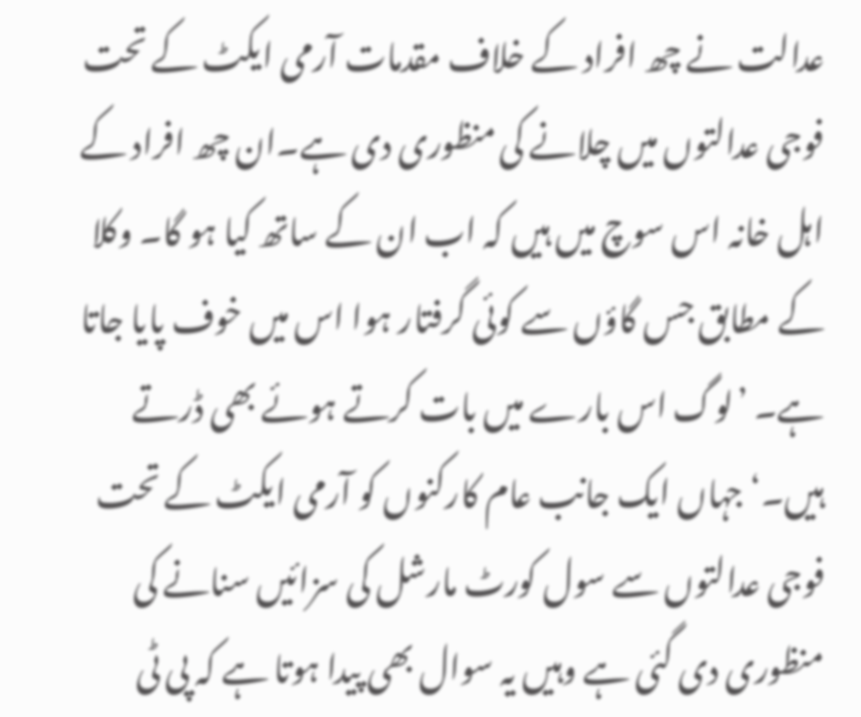عدالت نے چھ افراد کے خلاف مقدمات آرمی ایکٹ کے تحت فوجی عدالتوں میں چلانے کی منظوری دی ہے۔ان چھ افراد کے اہل خانہ اس سوچ میں ہیں کہ اب ان کے ساتھ کیا ہو گا۔ وکلا کے مطابق جس گاؤں سے کوئی گرفتار ہوا اس میں خوف پایا جاتا ہے۔ ’لوگ اس بارے میں بات کرتے ہوئے بھی ڈرتے ہیں۔‘جہاں ایک جانب عام کارکنوں کو آرمی ایکٹ کے تحت فوجی عدالتوں سے سول کورٹ مارشل کی سزائیں سنانے کی منظوری دی گئی ہے وہیں یہ سوال بھی پیدا ہوتا ہے کہ پی ٹی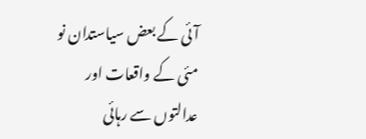آئی کے بعض سیاستدان نو مئی کے واقعات اور عدالتوں سے رہائی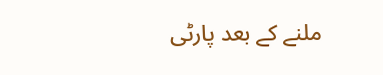ملنے کے بعد پارٹی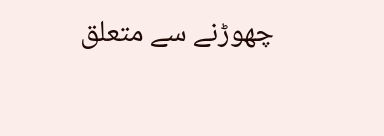چھوڑنے سے متعلق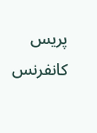پریس کانفرنس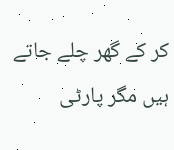کر کے گھر چلے جاتے ہیں مگر پارٹی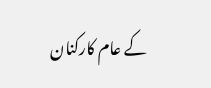کے عام کارکنان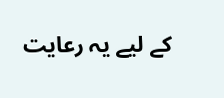کے لیے یہ رعایت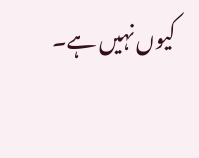کیوں نہیں ہے۔